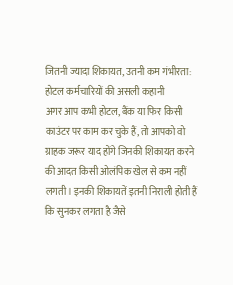जितनी ज्यादा शिकायत, उतनी कम गंभीरता: होटल कर्मचारियों की असली कहानी
अगर आप कभी होटल, बैंक या फिर किसी काउंटर पर काम कर चुके हैं, तो आपको वो ग्राहक जरूर याद होंगे जिनकी शिकायत करने की आदत किसी ओलंपिक खेल से कम नहीं लगती। इनकी शिकायतें इतनी निराली होती हैं कि सुनकर लगता है जैसे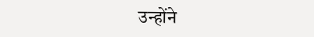उन्होंने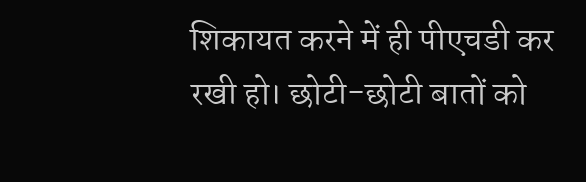शिकायत करने में ही पीएचडी कर रखी हो। छोटी-छोटी बातों को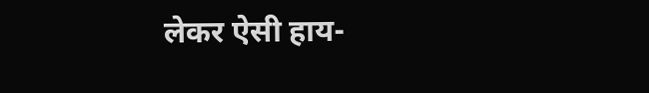लेकर ऐसी हाय-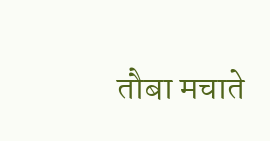तौबा मचाते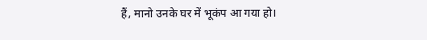हैं, मानो उनके घर में भूकंप आ गया हो।